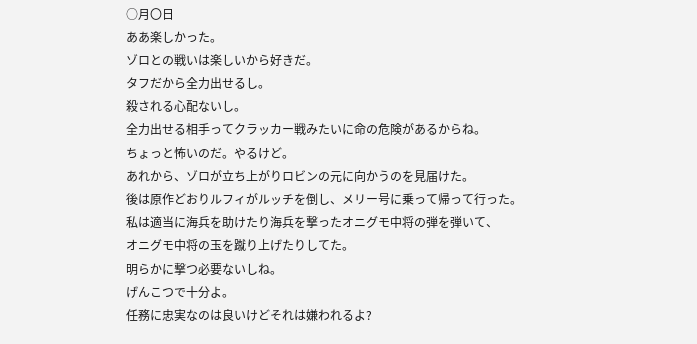○月〇日
ああ楽しかった。
ゾロとの戦いは楽しいから好きだ。
タフだから全力出せるし。
殺される心配ないし。
全力出せる相手ってクラッカー戦みたいに命の危険があるからね。
ちょっと怖いのだ。やるけど。
あれから、ゾロが立ち上がりロビンの元に向かうのを見届けた。
後は原作どおりルフィがルッチを倒し、メリー号に乗って帰って行った。
私は適当に海兵を助けたり海兵を撃ったオニグモ中将の弾を弾いて、
オニグモ中将の玉を蹴り上げたりしてた。
明らかに撃つ必要ないしね。
げんこつで十分よ。
任務に忠実なのは良いけどそれは嫌われるよ?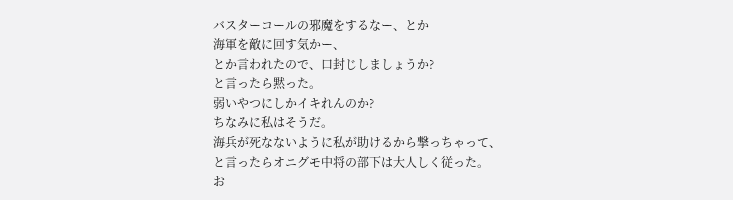バスターコールの邪魔をするなー、とか
海軍を敵に回す気かー、
とか言われたので、口封じしましょうか?
と言ったら黙った。
弱いやつにしかイキれんのか?
ちなみに私はそうだ。
海兵が死なないように私が助けるから撃っちゃって、
と言ったらオニグモ中将の部下は大人しく従った。
お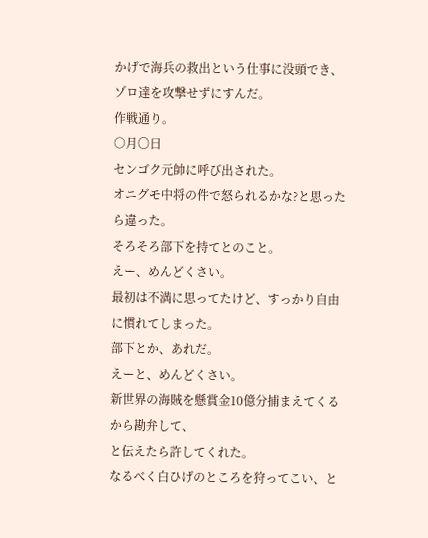かげで海兵の救出という仕事に没頭でき、
ゾロ達を攻撃せずにすんだ。
作戦通り。
○月〇日
センゴク元帥に呼び出された。
オニグモ中将の件で怒られるかな?と思ったら違った。
そろそろ部下を持てとのこと。
えー、めんどくさい。
最初は不満に思ってたけど、すっかり自由に慣れてしまった。
部下とか、あれだ。
えーと、めんどくさい。
新世界の海賊を懸賞金10億分捕まえてくるから勘弁して、
と伝えたら許してくれた。
なるべく白ひげのところを狩ってこい、と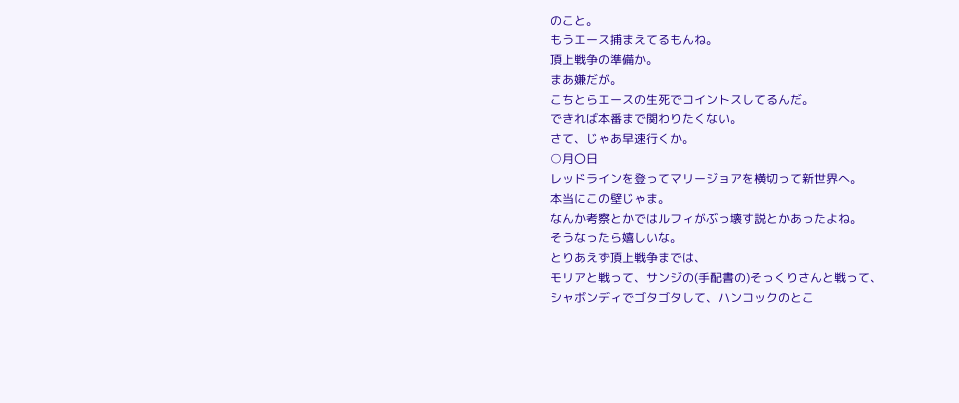のこと。
もうエース捕まえてるもんね。
頂上戦争の準備か。
まあ嫌だが。
こちとらエースの生死でコイントスしてるんだ。
できれば本番まで関わりたくない。
さて、じゃあ早速行くか。
○月〇日
レッドラインを登ってマリージョアを横切って新世界へ。
本当にこの壁じゃま。
なんか考察とかではルフィがぶっ壊す説とかあったよね。
そうなったら嬉しいな。
とりあえず頂上戦争までは、
モリアと戦って、サンジの(手配書の)そっくりさんと戦って、
シャボンディでゴタゴタして、ハンコックのとこ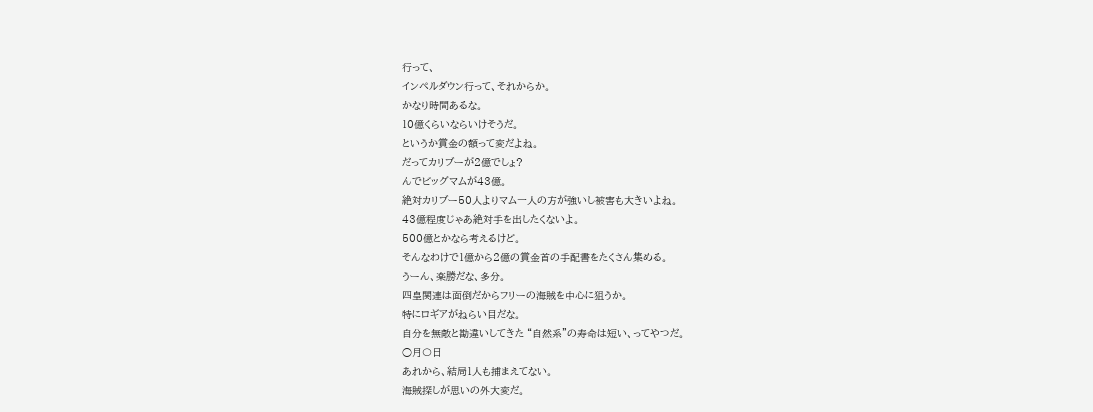行って、
インペルダウン行って、それからか。
かなり時間あるな。
10億くらいならいけそうだ。
というか賞金の額って変だよね。
だってカリブーが2億でしょ?
んでビッグマムが43億。
絶対カリブー50人よりマム一人の方が強いし被害も大きいよね。
43億程度じゃあ絶対手を出したくないよ。
500億とかなら考えるけど。
そんなわけで1億から2億の賞金首の手配書をたくさん集める。
うーん、楽勝だな、多分。
四皇関連は面倒だからフリーの海賊を中心に狙うか。
特にロギアがねらい目だな。
自分を無敵と勘違いしてきた “自然系”の寿命は短い、ってやつだ。
○月〇日
あれから、結局1人も捕まえてない。
海賊探しが思いの外大変だ。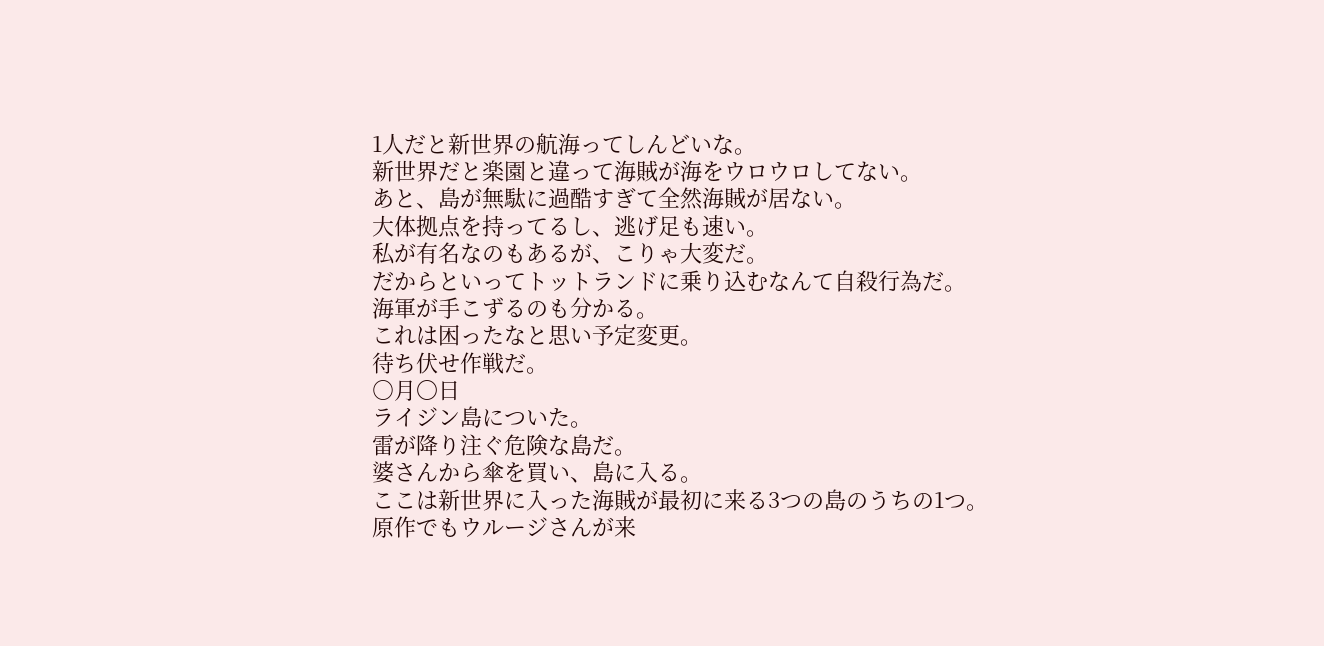1人だと新世界の航海ってしんどいな。
新世界だと楽園と違って海賊が海をウロウロしてない。
あと、島が無駄に過酷すぎて全然海賊が居ない。
大体拠点を持ってるし、逃げ足も速い。
私が有名なのもあるが、こりゃ大変だ。
だからといってトットランドに乗り込むなんて自殺行為だ。
海軍が手こずるのも分かる。
これは困ったなと思い予定変更。
待ち伏せ作戦だ。
○月〇日
ライジン島についた。
雷が降り注ぐ危険な島だ。
婆さんから傘を買い、島に入る。
ここは新世界に入った海賊が最初に来る3つの島のうちの1つ。
原作でもウルージさんが来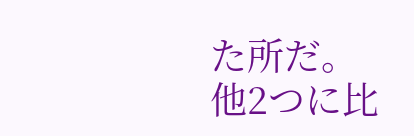た所だ。
他2つに比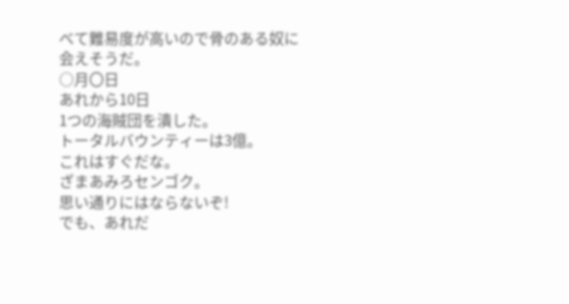べて難易度が高いので骨のある奴に会えそうだ。
○月〇日
あれから10日
1つの海賊団を潰した。
トータルバウンティーは3億。
これはすぐだな。
ざまあみろセンゴク。
思い通りにはならないぞ!
でも、あれだ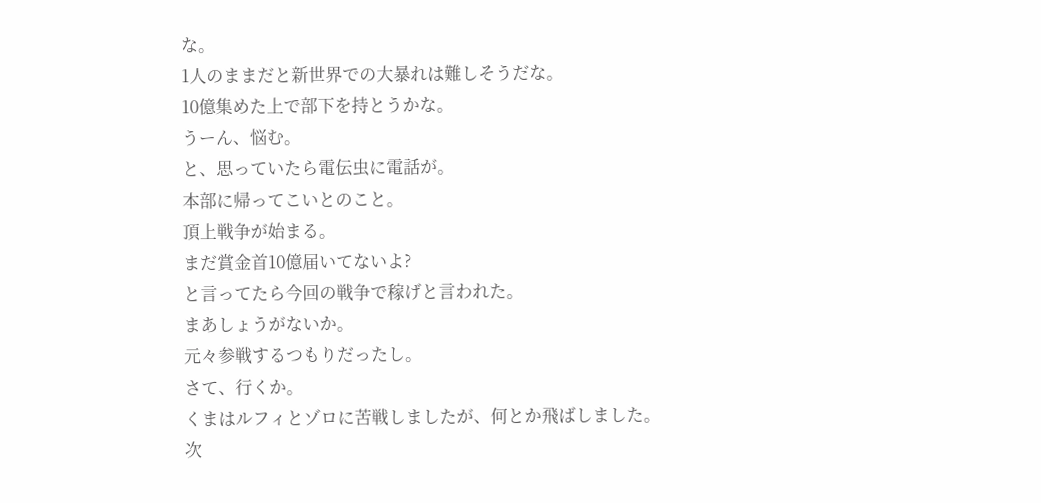な。
1人のままだと新世界での大暴れは難しそうだな。
10億集めた上で部下を持とうかな。
うーん、悩む。
と、思っていたら電伝虫に電話が。
本部に帰ってこいとのこと。
頂上戦争が始まる。
まだ賞金首10億届いてないよ?
と言ってたら今回の戦争で稼げと言われた。
まあしょうがないか。
元々参戦するつもりだったし。
さて、行くか。
くまはルフィとゾロに苦戦しましたが、何とか飛ばしました。
次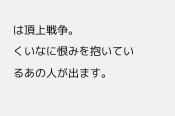は頂上戦争。
くいなに恨みを抱いているあの人が出ます。